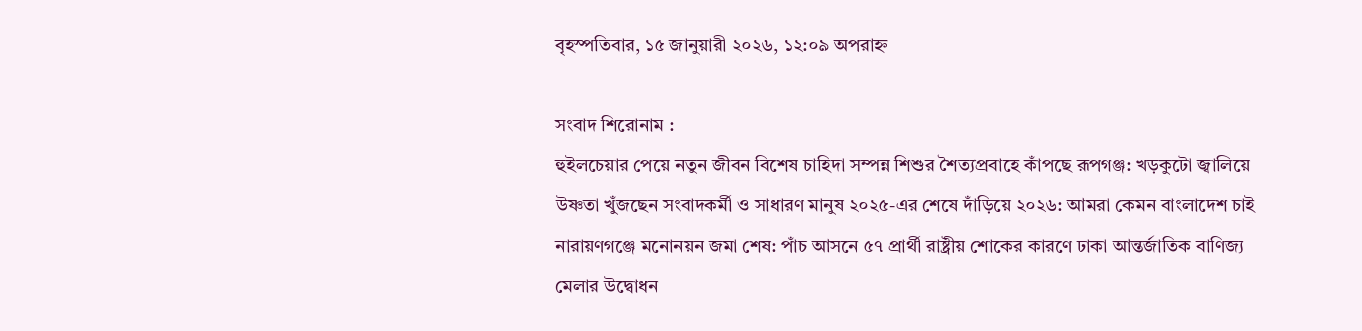বৃহস্পতিবার, ১৫ জানুয়ারী ২০২৬, ১২:০৯ অপরাহ্ন

সংবাদ শিরোনাম :
হুইলচেয়ার পেয়ে নতুন জীবন বিশেষ চাহিদা সম্পন্ন শিশুর শৈত্যপ্রবাহে কাঁপছে রূপগঞ্জ: খড়কুটো জ্বালিয়ে উষ্ণতা খুঁজছেন সংবাদকর্মী ও সাধারণ মানুষ ২০২৫-এর শেষে দাঁড়িয়ে ২০২৬: আমরা কেমন বাংলাদেশ চাই নারায়ণগঞ্জে মনোনয়ন জমা শেষ: পাঁচ আসনে ৫৭ প্রার্থী রাষ্ট্রীয় শোকের কারণে ঢাকা আন্তর্জাতিক বাণিজ্য মেলার উদ্বোধন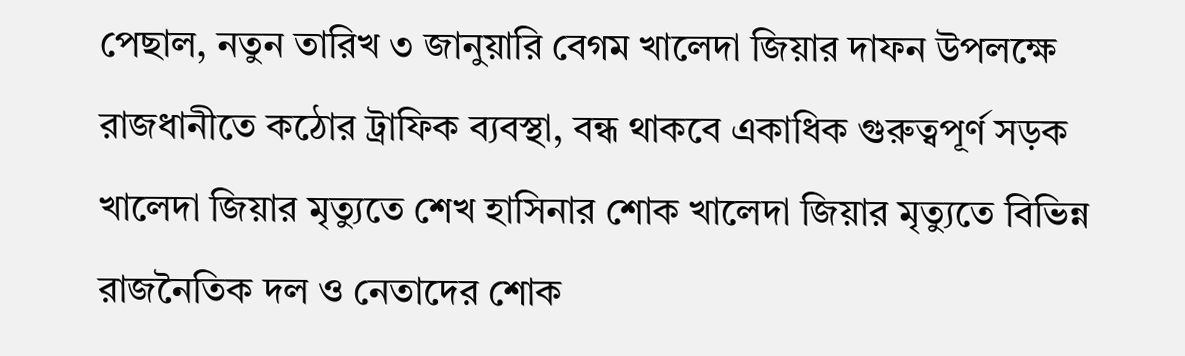পেছাল, নতুন তারিখ ৩ জানুয়ারি বেগম খালেদা জিয়ার দাফন উপলক্ষে রাজধানীতে কঠোর ট্রাফিক ব্যবস্থা, বন্ধ থাকবে একাধিক গুরুত্বপূর্ণ সড়ক খালেদা জিয়ার মৃত্যুতে শেখ হাসিনার শোক খালেদা জিয়ার মৃত্যুতে বিভিন্ন রাজনৈতিক দল ও নেতাদের শোক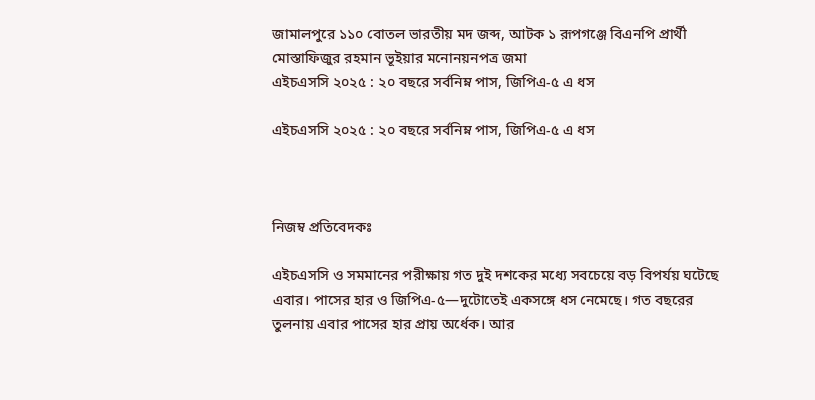জামালপুরে ১১০ বোতল ভারতীয় মদ জব্দ, আটক ১ রূপগঞ্জে বিএনপি প্রার্থী মোস্তাফিজুর রহমান ভূইয়ার মনোনয়নপত্র জমা
এইচএসসি ২০২৫ : ২০ বছরে সর্বনিম্ন পাস, জিপিএ-৫ এ ধস

এইচএসসি ২০২৫ : ২০ বছরে সর্বনিম্ন পাস, জিপিএ-৫ এ ধস



নিজম্ব প্রতিবেদকঃ

এইচএসসি ও সমমানের পরীক্ষায় গত দুই দশকের মধ্যে সবচেয়ে বড় বিপর্যয় ঘটেছে এবার। পাসের হার ও জিপিএ-৫—দুটোতেই একসঙ্গে ধস নেমেছে। গত বছরের তুলনায় এবার পাসের হার প্রায় অর্ধেক। আর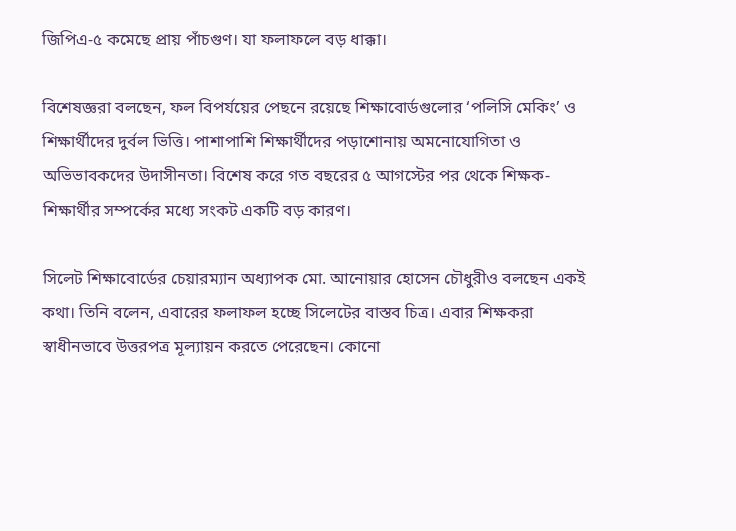জিপিএ-৫ কমেছে প্রায় পাঁচগুণ। যা ফলাফলে বড় ধাক্কা।

বিশেষজ্ঞরা বলছেন, ফল বিপর্যয়ের পেছনে রয়েছে শিক্ষাবোর্ডগুলোর ‘পলিসি মেকিং’ ও শিক্ষার্থীদের দুর্বল ভিত্তি। পাশাপাশি শিক্ষার্থীদের পড়াশোনায় অমনোযোগিতা ও অভিভাবকদের উদাসীনতা। বিশেষ করে গত বছরের ৫ আগস্টের পর থেকে শিক্ষক-শিক্ষার্থীর সম্পর্কের মধ্যে সংকট একটি বড় কারণ।

সিলেট শিক্ষাবোর্ডের চেয়ারম্যান অধ্যাপক মো. আনোয়ার হোসেন চৌধুরীও বলছেন একই কথা। তিনি বলেন, এবারের ফলাফল হচ্ছে সিলেটের বাস্তব চিত্র। এবার শিক্ষকরা স্বাধীনভাবে উত্তরপত্র মূল্যায়ন করতে পেরেছেন। কোনো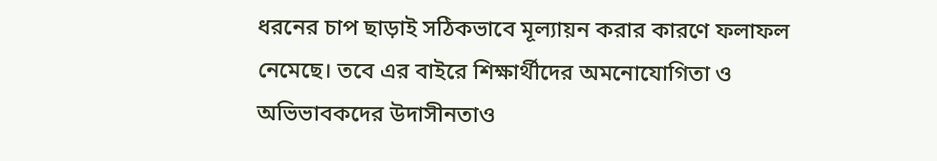ধরনের চাপ ছাড়াই সঠিকভাবে মূল্যায়ন করার কারণে ফলাফল নেমেছে। তবে এর বাইরে শিক্ষার্থীদের অমনোযোগিতা ও অভিভাবকদের উদাসীনতাও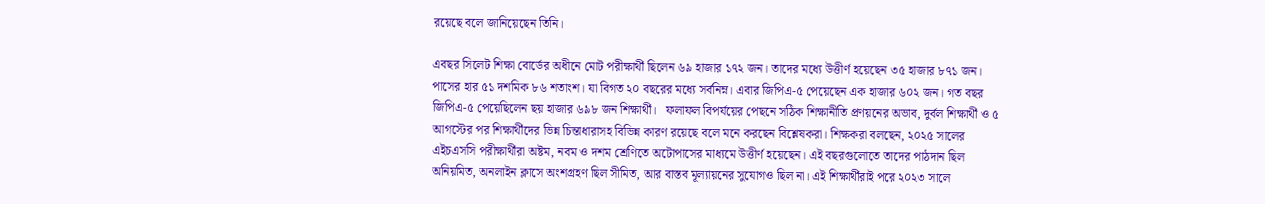রয়েছে বলে জানিয়েছেন তিনি।

এবছর সিলেট শিক্ষা বোর্ডের অধীনে মোট পরীক্ষার্থী ছিলেন ৬৯ হাজার ১৭২ জন। তাদের মধ্যে উত্তীর্ণ হয়েছেন ৩৫ হাজার ৮৭১ জন। পাসের হার ৫১ দশমিক ৮৬ শতাংশ। যা বিগত ২০ বছরের মধ্যে সর্বনিম্ন। এবার জিপিএ-৫ পেয়েছেন এক হাজার ৬০২ জন। গত বছর জিপিএ-৫ পেয়েছিলেন ছয় হাজার ৬৯৮ জন শিক্ষার্থী।   ফলাফল বিপর্যয়ের পেছনে সঠিক শিক্ষানীতি প্রণয়নের অভাব, দুর্বল শিক্ষার্থী ও ৫ আগস্টের পর শিক্ষার্থীদের ভিন্ন চিন্তাধারাসহ বিভিন্ন কারণ রয়েছে বলে মনে করছেন বিশ্লেষকরা। শিক্ষকরা বলছেন, ২০২৫ সালের এইচএসসি পরীক্ষার্থীরা অষ্টম, নবম ও দশম শ্রেণিতে অটোপাসের মাধ্যমে উত্তীর্ণ হয়েছেন। এই বছরগুলোতে তাদের পাঠদান ছিল অনিয়মিত, অনলাইন ক্লাসে অংশগ্রহণ ছিল সীমিত, আর বাস্তব মূল্যায়নের সুযোগও ছিল না। এই শিক্ষার্থীরাই পরে ২০২৩ সালে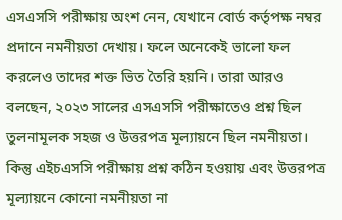এসএসসি পরীক্ষায় অংশ নেন, যেখানে বোর্ড কর্তৃপক্ষ নম্বর প্রদানে নমনীয়তা দেখায়। ফলে অনেকেই ভালো ফল করলেও তাদের শক্ত ভিত তৈরি হয়নি। তারা আরও বলছেন, ২০২৩ সালের এসএসসি পরীক্ষাতেও প্রশ্ন ছিল তুলনামূলক সহজ ও উত্তরপত্র মূল্যায়নে ছিল নমনীয়তা। কিন্তু এইচএসসি পরীক্ষায় প্রশ্ন কঠিন হওয়ায় এবং উত্তরপত্র মূল্যায়নে কোনো নমনীয়তা না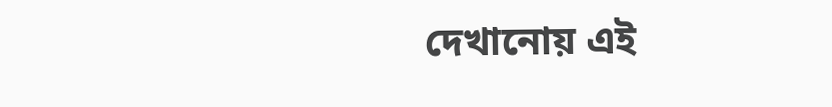দেখানোয় এই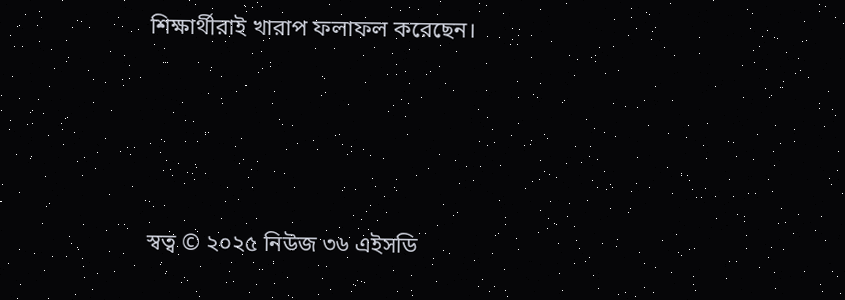শিক্ষার্থীরাই খারাপ ফলাফল করেছেন।





স্বত্ব © ২০২৫ নিউজ ৩৬ এইসডি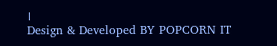।
Design & Developed BY POPCORN IT